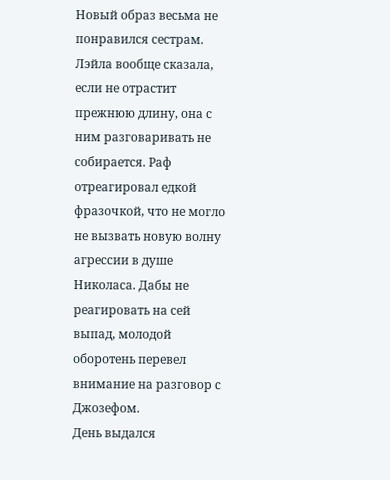Новый образ весьма не понравился сестрам. Лэйла вообще сказала, если не отрастит прежнюю длину, она с ним разговаривать не собирается. Раф отреагировал едкой фразочкой, что не могло не вызвать новую волну агрессии в душе Николаса. Дабы не реагировать на сей выпад, молодой оборотень перевел внимание на разговор с Джозефом.
День выдался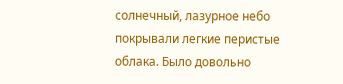солнечный, лазурное небо покрывали легкие перистые облака. Было довольно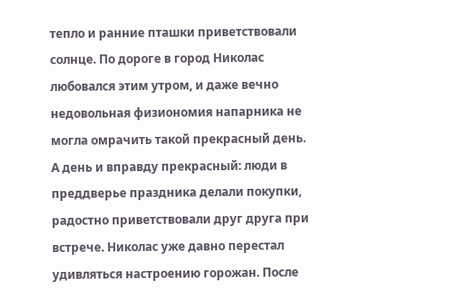тепло и ранние пташки приветствовали солнце. По дороге в город Николас любовался этим утром, и даже вечно недовольная физиономия напарника не могла омрачить такой прекрасный день. А день и вправду прекрасный: люди в преддверье праздника делали покупки, радостно приветствовали друг друга при встрече. Николас уже давно перестал удивляться настроению горожан. После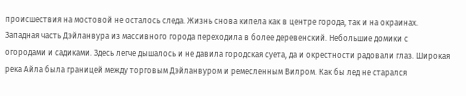происшествия на мостовой не осталось следа. Жизнь снова кипела как в центре города, так и на окраинах.
Западная часть Дэйланвура из массивного города переходила в более деревенский. Небольшие домики с огородами и садиками. Здесь легче дышалось и не давила городская суета, да и окрестности радовали глаз. Широкая река Айла была границей между торговым Дэйланвуром и ремесленным Вилром. Как бы лед не старался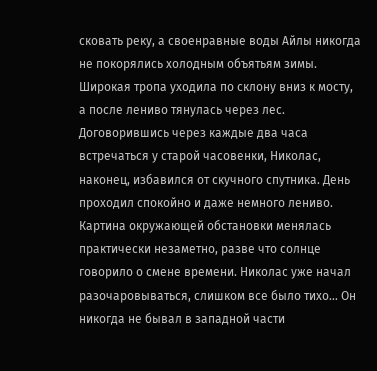сковать реку, а своенравные воды Айлы никогда не покорялись холодным объятьям зимы.
Широкая тропа уходила по склону вниз к мосту, а после лениво тянулась через лес. Договорившись через каждые два часа встречаться у старой часовенки, Николас, наконец, избавился от скучного спутника. День проходил спокойно и даже немного лениво. Картина окружающей обстановки менялась практически незаметно, разве что солнце говорило о смене времени. Николас уже начал разочаровываться, слишком все было тихо… Он никогда не бывал в западной части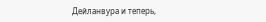Дейланвура и теперь,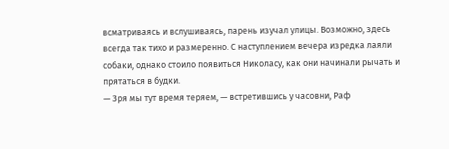всматриваясь и вслушиваясь, парень изучал улицы. Возможно, здесь всегда так тихо и размеренно. С наступлением вечера изредка лаяли собаки, однако стоило появиться Николасу, как они начинали рычать и прятаться в будки.
— Зря мы тут время теряем, — встретившись у часовни, Раф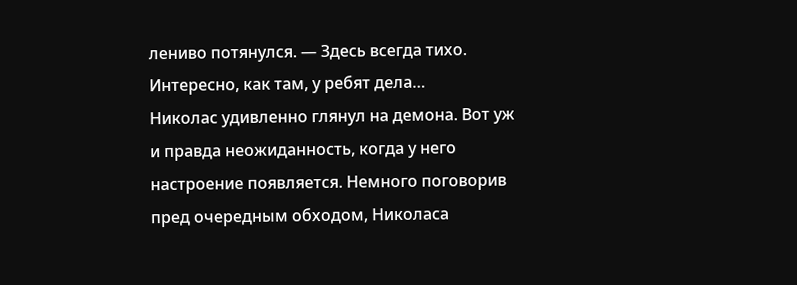лениво потянулся. — Здесь всегда тихо. Интересно, как там, у ребят дела…
Николас удивленно глянул на демона. Вот уж и правда неожиданность, когда у него настроение появляется. Немного поговорив пред очередным обходом, Николаса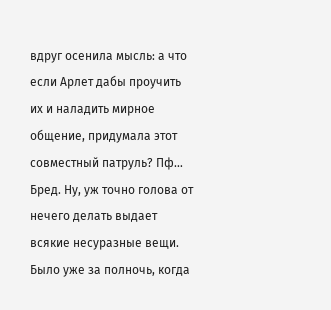вдруг осенила мысль: а что если Арлет дабы проучить их и наладить мирное общение, придумала этот совместный патруль? Пф… Бред. Ну, уж точно голова от нечего делать выдает всякие несуразные вещи. Было уже за полночь, когда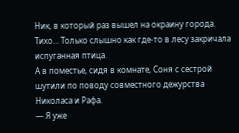Ник, в который раз вышел на окраину города. Тихо… Только слышно как где-то в лесу закричала испуганная птица.
А в поместье, сидя в комнате, Соня с сестрой шутили по поводу совместного дежурства Николаса и Рафа.
— Я уже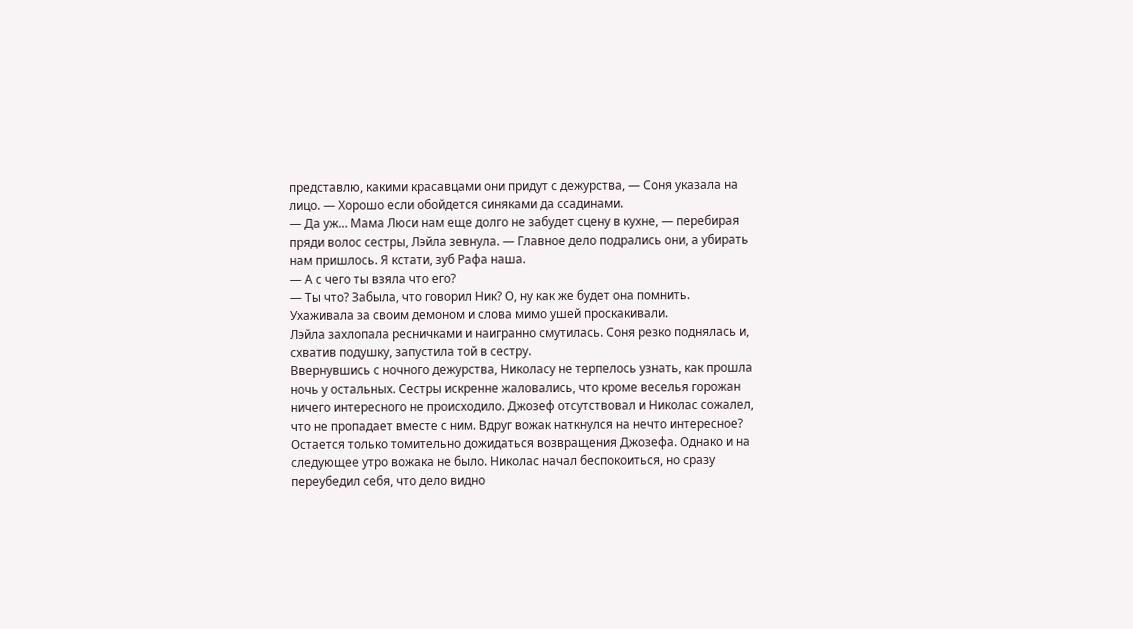представлю, какими красавцами они придут с дежурства, — Соня указала на лицо. — Хорошо если обойдется синяками да ссадинами.
— Да уж… Мама Люси нам еще долго не забудет сцену в кухне, — перебирая пряди волос сестры, Лэйла зевнула. — Главное дело подрались они, а убирать нам пришлось. Я кстати, зуб Рафа наша.
— А с чего ты взяла что его?
— Ты что? Забыла, что говорил Ник? О, ну как же будет она помнить. Ухаживала за своим демоном и слова мимо ушей проскакивали.
Лэйла захлопала ресничками и наигранно смутилась. Соня резко поднялась и, схватив подушку, запустила той в сестру.
Ввернувшись с ночного дежурства, Николасу не терпелось узнать, как прошла ночь у остальных. Сестры искренне жаловались, что кроме веселья горожан ничего интересного не происходило. Джозеф отсутствовал и Николас сожалел, что не пропадает вместе с ним. Вдруг вожак наткнулся на нечто интересное? Остается только томительно дожидаться возвращения Джозефа. Однако и на следующее утро вожака не было. Николас начал беспокоиться, но сразу переубедил себя, что дело видно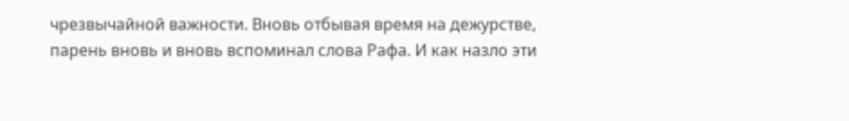чрезвычайной важности. Вновь отбывая время на дежурстве, парень вновь и вновь вспоминал слова Рафа. И как назло эти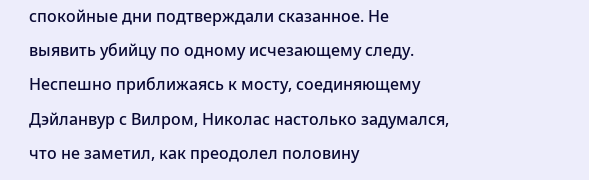спокойные дни подтверждали сказанное. Не выявить убийцу по одному исчезающему следу.
Неспешно приближаясь к мосту, соединяющему Дэйланвур с Вилром, Николас настолько задумался, что не заметил, как преодолел половину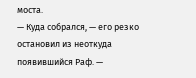моста.
— Куда собрался, — его резко остановил из неоткуда появившийся Раф. —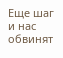Еще шаг и нас обвинят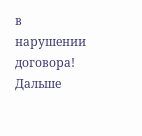в нарушении договора! Дальше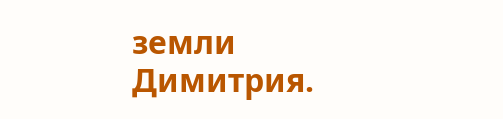земли Димитрия.